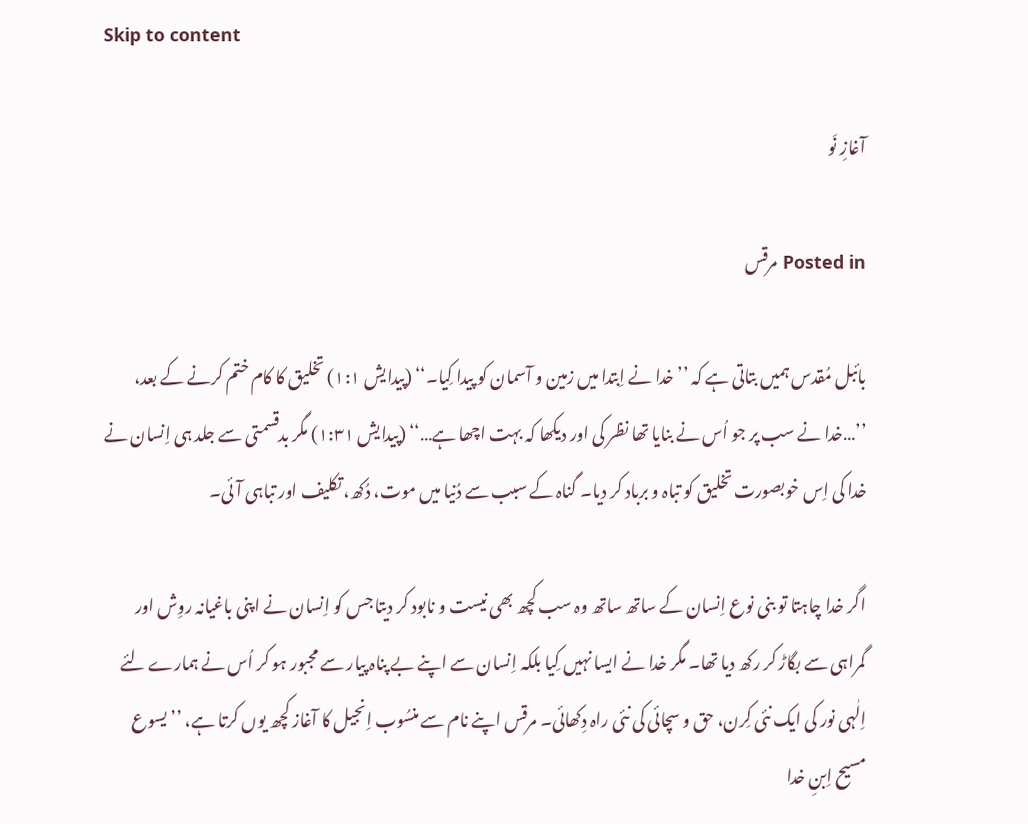Skip to content

آغازِ نَو

Posted in مرقس

بائبل مُقدس ہمیں بتاتی ہے کہ ’’خدا نے اِبتدا میں زمین و آسمان کو پیدا کِیا۔‘‘ (پیدایش ۱:۱) تخلیق کا کام ختم کرنے کے بعد، ’’…خدا نے سب پر جو اُس نے بنایا تھا نظر کی اور دیکھا کہ بہت اچھا ہے…‘‘ (پیدایش ۱:۳۱) مگر بدقسمتی سے جلد ہی اِنسان نے خدا کی اِس خوبصورت تخلیق کو تباہ و برباد کر دیا۔ گناہ کے سبب سے دُنیا میں موت، دُکھ، تکلیف اور تباہی آئی۔

اگر خدا چاہتا تو بنی نوع اِنسان کے ساتھ ساتھ وہ سب کچھ بھی نیست و نابود کر دیتا جس کو اِنسان نے اپنی باغیانہ روِش اور گمراہی سے بگاڑ کر رکھ دیا تھا۔ مگر خدا نے ایسا نہیں کِیا بلکہ اِنسان سے اپنے بے پناہ پیار سے مجبور ہو کر اُس نے ہمارے لئے اِلٰہی نور کی ایک نئی کِرن، حق و سچائی کی نئی راہ دِکھائی۔ مرقس اپنے نام سے منسُوب اِنجیل کا آغاز کچھ یوں کرتا ہے، ’’یسوع مسیح اِبنِ خدا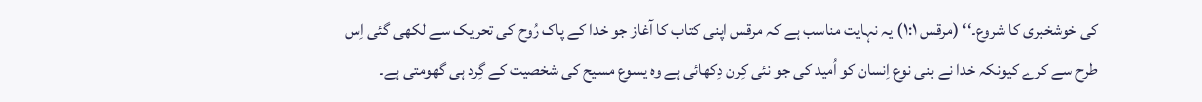کی خوشخبری کا شروع۔‘‘ (مرقس ۱:۱) یہ نہایت مناسب ہے کہ مرقس اپنی کتاب کا آغاز جو خدا کے پاک رُوح کی تحریک سے لکھی گئی اِس طرح سے کرے کیونکہ خدا نے بنی نوع اِنسان کو اُمید کی جو نئی کِرن دِکھائی ہے وہ یسوع مسیح کی شخصیت کے گِرد ہی گھومتی ہے۔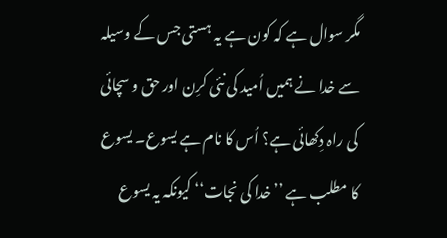مگر سوال ہے کہ کون ہے یہ ہستی جس کے وسیلہ سے خدا نے ہمیں اُمید کی نئی کرِن اور حق و سچائی کی راہ دِکھائی ہے؟ اُس کا نام ہے یسوع۔ یسوع کا مطلب ہے ’’خدا کی نجات‘‘ کیونکہ یہ یسوع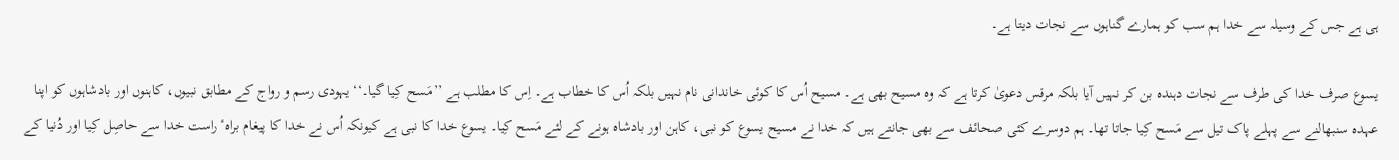ہی ہے جس کے وسیلہ سے خدا ہم سب کو ہمارے گناہوں سے نجات دیتا ہے۔

یسوع صرف خدا کی طرف سے نجات دہندہ بن کر نہیں آیا بلکہ مرقس دعویٰ کرتا ہے کہ وہ مسیح بھی ہے۔ مسیح اُس کا کوئی خاندانی نام نہیں بلکہ اُس کا خطاب ہے۔ اِس کا مطلب ہے ’’مَسح کِیا گیا۔‘‘ یہودی رسم و رواج کے مطابق نبیوں، کاہنوں اور بادشاہوں کو اپنا عہدہ سنبھالنے سے پہلے پاک تیل سے مَسح کِیا جاتا تھا۔ ہم دوسرے کئی صحائف سے بھی جانتے ہیں کہ خدا نے مسیح یسوع کو نبی، کاہن اور بادشاہ ہونے کے لئے مَسح کِیا۔ یسوع خدا کا نبی ہے کیونکہ اُس نے خدا کا پیغام براہٴ راست خدا سے حاصِل کِیا اور دُنیا کے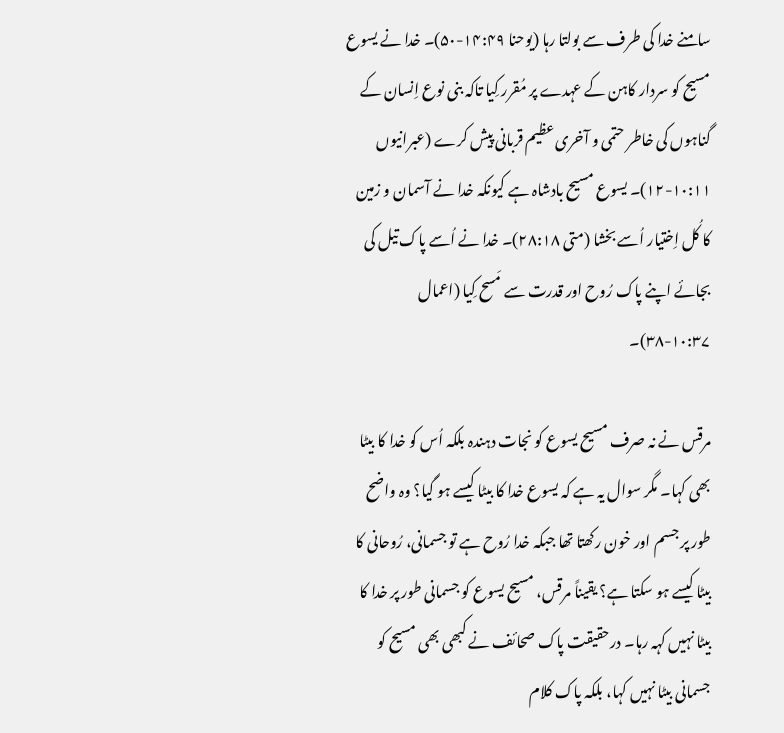سامنے خدا کی طرف سے بولتا رہا (یوحنا ۱۴:۴۹-۵۰)۔ خدا نے یسوع مسیح کو سردار کاہن کے عہدے پر مُقرر کِیا تاکہ بنی نوع اِنسان کے گناہوں کی خاطر حتمی و آخری عظیم قربانی پیش کرے (عبرانیوں ۱۰:۱۱-۱۲)۔ یسوع مسیح بادشاہ ہے کیونکہ خدا نے آسمان و زمین کا کُل اِختیار اُسے بخشا (متی ۲۸:۱۸)۔ خدا نے اُسے پاک تیل کی بجائے اپنے پاک رُوح اور قدرت سے مَسح کِیا (اعمال ۱۰:۳۷-۳۸)۔

مرقس نے نہ صرف مسیح یسوع کو نجات دہندہ بلکہ اُس کو خدا کا بیٹا بھی کہا۔ مگر سوال یہ ہے کہ یسوع خدا کا بیٹا کیسے ہو گیا؟ وہ واضح طور پر جسم اور خون رکھتا تھا جبکہ خدا رُوح ہے تو جسمانی، رُوحانی کا بیٹا کیسے ہو سکتا ہے؟ یقیناً مرقس، مسیح یسوع کو جسمانی طور پر خدا کا بیٹا نہیں کہہ رہا۔ درحقیقت پاک صحائف نے کبھی بھی مسیح کو جسمانی بیٹا نہیں کہا، بلکہ پاک کلام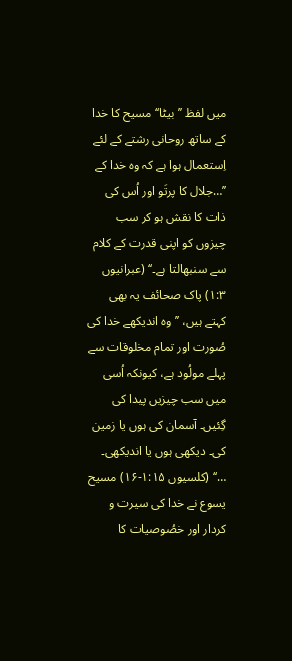میں لفظ ’’بیٹا‘‘ مسیح کا خدا کے ساتھ روحانی رشتے کے لئے اِستعمال ہوا ہے کہ وہ خدا کے ’’…جلال کا پرتَو اور اُس کی ذات کا نقش ہو کر سب چیزوں کو اپنی قدرت کے کلام سے سنبھالتا ہے۔‘‘ (عبرانیوں ۱:۳) پاک صحائف یہ بھی کہتے ہیں، ’’وہ اندیکھے خدا کی صُورت اور تمام مخلوقات سے پہلے مولُود ہے، کیونکہ اُسی میں سب چیزیں پیدا کی گِئیں۔ آسمان کی ہوں یا زمین کی۔ دیکھی ہوں یا اندیکھی۔ …‘‘ (کلسیوں ۱:۱۵-۱۶) مسیح یسوع نے خدا کی سیرت و کردار اور خصُوصیات کا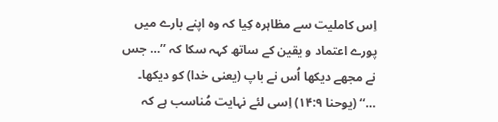اِس کاملیت سے مظاہرہ کِیا کہ وہ اپنے بارے میں پورے اعتماد و یقین کے ساتھ کہہ سکا کہ ’’… جس نے مجھے دیکھا اُس نے باپ (یعنی خدا) کو دیکھا۔ …‘‘ (یوحنا ۱۴:۹) اِسی لئے نہایت مُناسب ہے کہ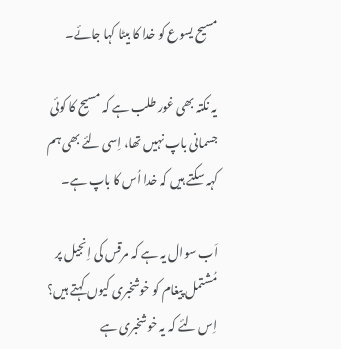مسیح یسوع کو خدا کا بیٹا کہا جائے۔

یہ نکتہ بھی غور طلب ہے کہ مسیح کا کوئی جسمانی باپ نہیں تھا، اِسی لئے بھی ہم کہہ سکتے ہیں کہ خدا اُس کا باپ ہے۔

اَب سوال یہ ہے کہ مرقس کی اِنجیل پر مُشتمل پیغام کو خوشخبری کیوں کہتے ہیں؟ اِس لئے کہ یہ خوشخبری ہے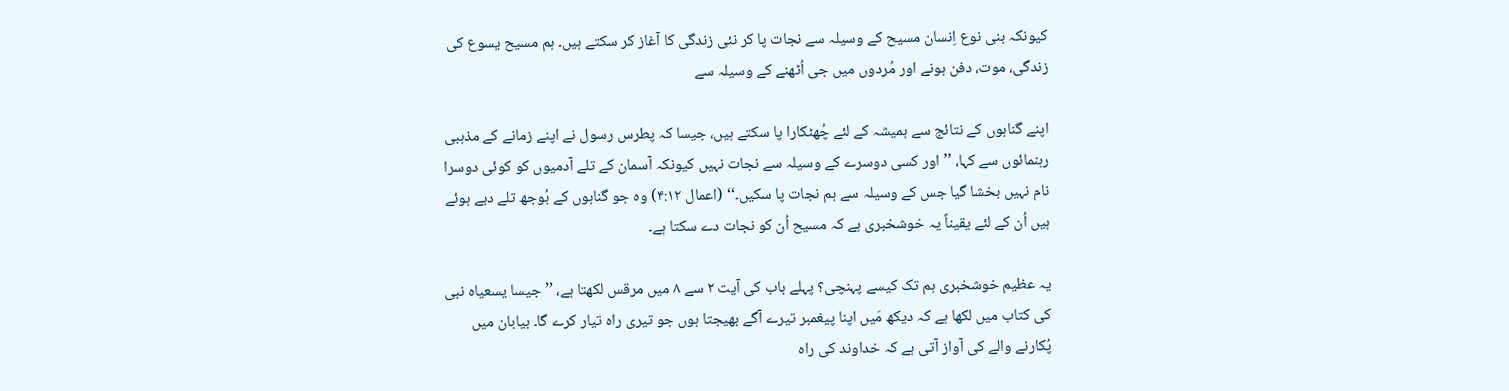کیونکہ بنی نوع اِنسان مسیح کے وسیلہ سے نجات پا کر نئی زندگی کا آغاز کر سکتے ہیں۔ ہم مسیح یسوع کی زندگی، موت، دفن ہونے اور مُردوں میں جی اُٹھنے کے وسیلہ سے

اپنے گناہوں کے نتائج سے ہمیشہ کے لئے چُھٹکارا پا سکتے ہیں، جیسا کہ پطرس رسول نے اپنے زمانے کے مذہبی رہنمائوں سے کہا، ’’اور کسی دوسرے کے وسیلہ سے نجات نہیں کیونکہ آسمان کے تلے آدمیوں کو کوئی دوسرا نام نہیں بخشا گیا جس کے وسیلہ سے ہم نجات پا سکیں۔‘‘ (اعمال ۴:۱۲) وہ جو گناہوں کے بُوجھ تلے دبے ہوئے ہیں اُن کے لئے یقیناً یہ خوشخبری ہے کہ مسیح اُن کو نجات دے سکتا ہے۔

یہ عظیم خوشخبری ہم تک کیسے پہنچی؟ پہلے باب کی آیت ۲ سے ۸ میں مرقس لکھتا ہے، ’’جیسا یسعیاہ نبی کی کتاب میں لکھا ہے کہ دیکھ مَیں اپنا پیغمبر تیرے آگے بھیجتا ہوں جو تیری راہ تیار کرے گا۔ بیابان میں پُکارنے والے کی آواز آتی ہے کہ خداوند کی راہ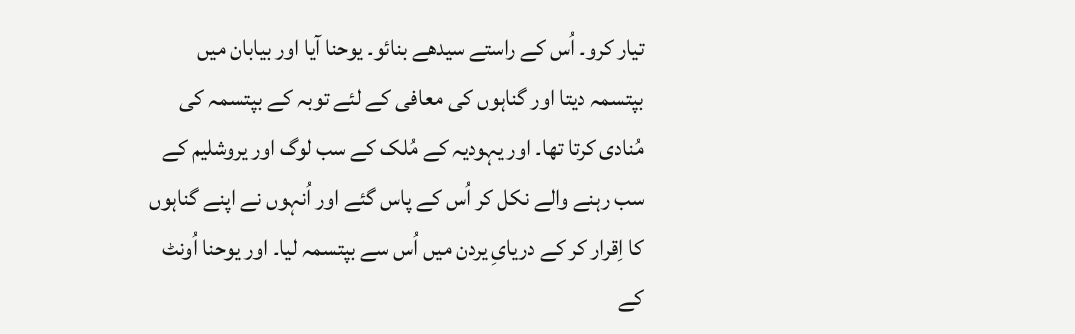تیار کرو۔ اُس کے راستے سیدھے بنائو۔ یوحنا آیا اور بیابان میں بپتسمہ دیتا اور گناہوں کی معافی کے لئے توبہ کے بپتسمہ کی مُنادی کرتا تھا۔ اور یہودیہ کے مُلک کے سب لوگ اور یروشلیم کے سب رہنے والے نکل کر اُس کے پاس گئے اور اُنہوں نے اپنے گناہوں کا اِقرار کر کے دریایِ یردن میں اُس سے بپتسمہ لیا۔ اور یوحنا اُونٹ کے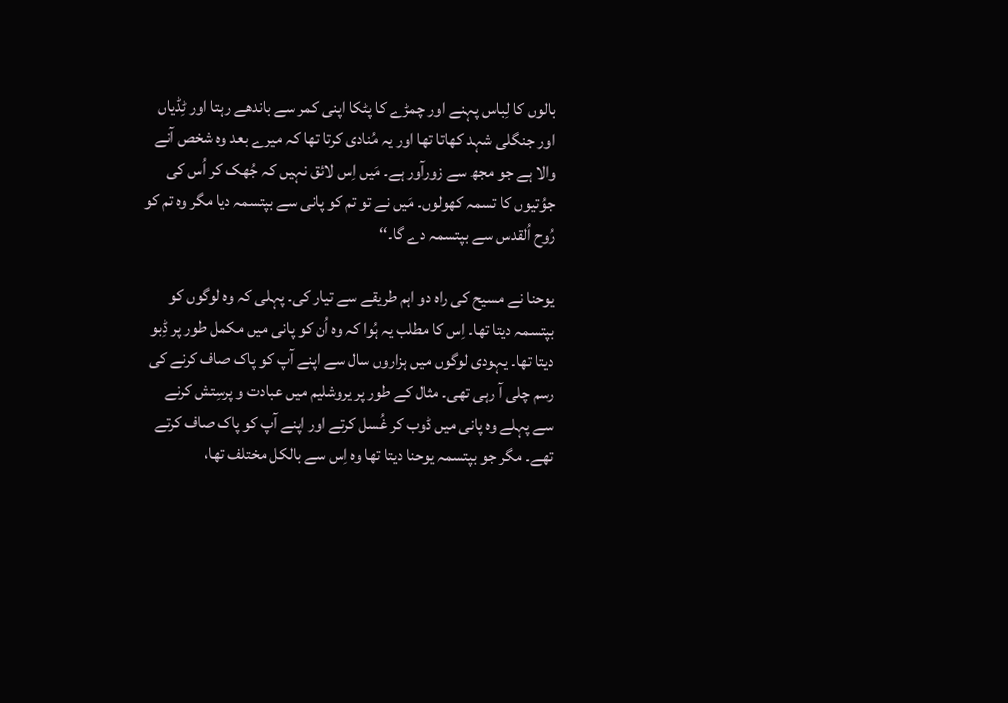بالوں کا لِباس پہنے اور چمڑے کا پٹکا اپنی کمر سے باندھے رہتا اور ٹِڈیاں اور جنگلی شہد کھاتا تھا اور یہ مُنادی کرتا تھا کہ میرے بعد وہ شخص آنے والا ہے جو مجھ سے زورآور ہے۔ مَیں اِس لائق نہیں کہ جُھک کر اُس کی جوُتیوں کا تسمہ کھولوں۔ مَیں نے تو تم کو پانی سے بپتسمہ دیا مگر وہ تم کو رُوح اُلقدس سے بپتسمہ دے گا۔‘‘

یوحنا نے مسیح کی راہ دو اہم طریقے سے تیار کی۔ پہلی کہ وہ لوگوں کو بپتسمہ دیتا تھا۔ اِس کا مطلب یہ ہُوا کہ وہ اُن کو پانی میں مکمل طور پر ڈِبو دیتا تھا۔ یہودی لوگوں میں ہزاروں سال سے اپنے آپ کو پاک صاف کرنے کی رسم چلی آ رہی تھی۔ مثال کے طور پر یروشلیم میں عبادت و پرسِتش کرنے سے پہلے وہ پانی میں ڈوب کر غُسل کرتے اور اپنے آپ کو پاک صاف کرتے تھے۔ مگر جو بپتسمہ یوحنا دیتا تھا وہ اِس سے بالکل مختلف تھا،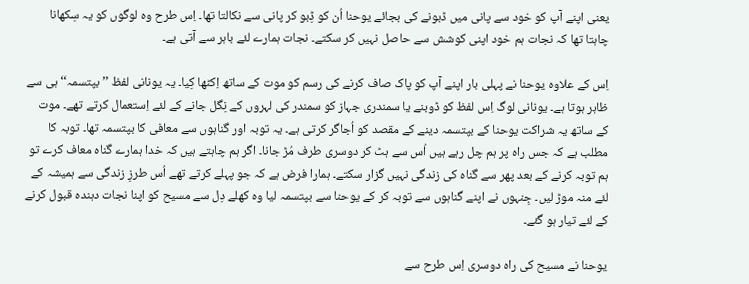یعنی اپنے آپ کو خود سے پانی میں ڈبونے کی بجائے یوحنا اُن کو ڈِبو کر پانی سے نکالتا تھا۔ اِس طرح وہ لوگوں کو یہ سِکھانا چاہتا تھا کہ نجات ہم خود اپنی کوشش سے حاصل نہیں کر سکتے۔ نجات ہمارے لئے باہر سے آتی ہے۔

اِس کے علاوہ یوحنا نے پہلی بار اپنے آپ کو پاک صاف کرنے کی رسم کو موت کے ساتھ اِکٹھا کِیا۔ یہ یونانی لفظ ’’بپتسمہ‘‘ ہی سے ظاہر ہوتا ہے۔ یونانی لوگ اِس لفظ کو ڈوبنے یا سمندری جہاز کو سمندر کی لہروں کے نِگل جانے کے لئے اِستعمال کرتے تھے۔ موت کے ساتھ یہ شراکت یوحنا کے بپتسمہ دینے کے مقصد کو اُجاگر کرتی ہے۔ یہ توبہ اور گناہوں سے معافی کا بپتسمہ تھا۔ توبہ کا مطلب ہے کہ جس راہ پر ہم چل رہے ہیں اُس سے ہٹ کر دوسری طرف مُڑ جانا۔ اگر ہم چاہتے ہیں کہ خدا ہمارے گناہ معاف کرے تو ہم توبہ کرنے کے بعد پھر سے گناہ کی زندگی نہیں گزار سکتے۔ ہمارا فرض ہے کہ جو پہلے کرتے تھے اُس طرزِ زندگی سے ہمیشہ کے لئے منہ موڑ لیں۔ جِنہوں نے اپنے گناہوں سے توبہ کر کے یوحنا سے بپتسمہ لیا وہ کھلے دِل سے مسیح کو اپنا نجات دہندہ قبول کرنے کے لئے تیار ہو گئے۔

یوحنا نے مسیح کی راہ دوسری اِس طرح سے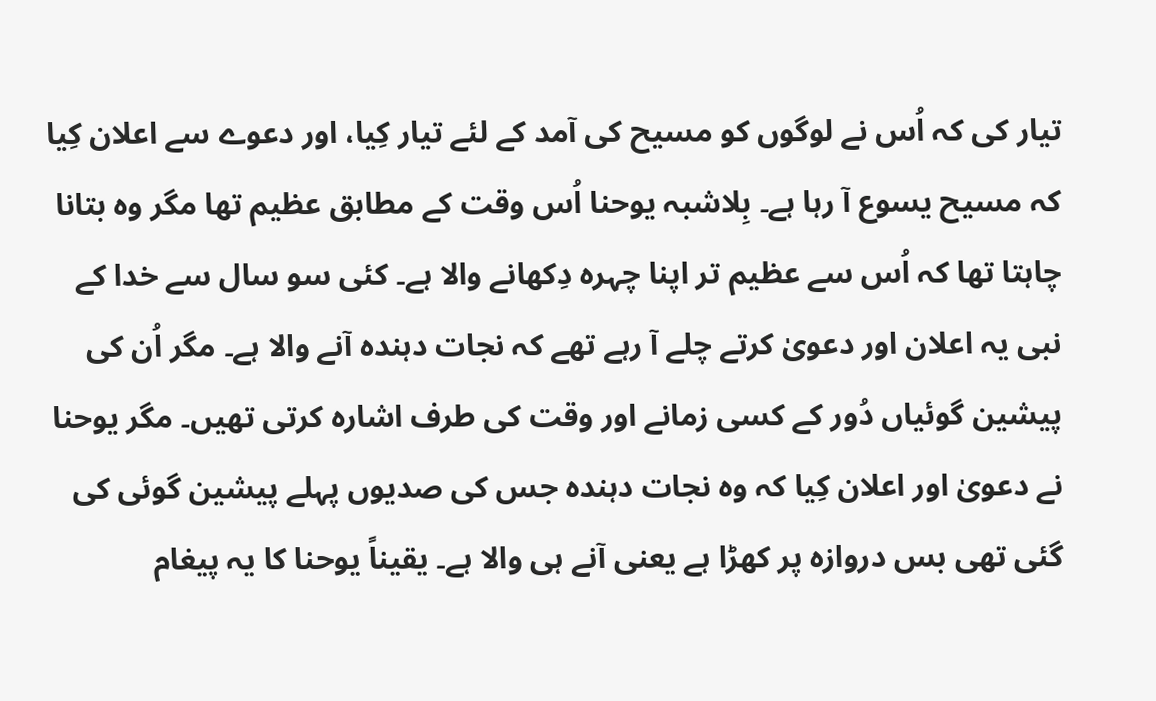تیار کی کہ اُس نے لوگوں کو مسیح کی آمد کے لئے تیار کِیا، اور دعوے سے اعلان کِیا کہ مسیح یسوع آ رہا ہے۔ بِلاشبہ یوحنا اُس وقت کے مطابق عظیم تھا مگر وہ بتانا چاہتا تھا کہ اُس سے عظیم تر اپنا چہرہ دِکھانے والا ہے۔ کئی سو سال سے خدا کے نبی یہ اعلان اور دعویٰ کرتے چلے آ رہے تھے کہ نجات دہندہ آنے والا ہے۔ مگر اُن کی پیشین گوئیاں دُور کے کسی زمانے اور وقت کی طرف اشارہ کرتی تھیں۔ مگر یوحنا نے دعویٰ اور اعلان کِیا کہ وہ نجات دہندہ جس کی صدیوں پہلے پیشین گوئی کی گئی تھی بس دروازہ پر کھڑا ہے یعنی آنے ہی والا ہے۔ یقیناً یوحنا کا یہ پیغام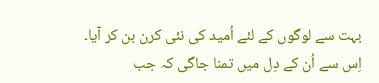بہت سے لوگوں کے لئے اُمید کی نئی کرن بن کر آیا۔ اِس سے اُن کے دِل میں تمنا جاگی کہ جب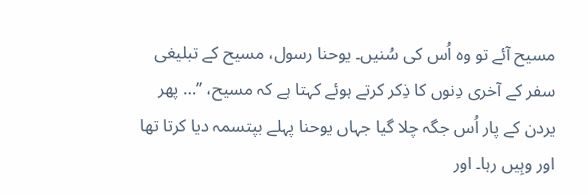مسیح آئے تو وہ اُس کی سُنیں۔ یوحنا رسول، مسیح کے تبلیغی سفر کے آخری دِنوں کا ذِکر کرتے ہوئے کہتا ہے کہ مسیح، ’’… پھر یردن کے پار اُس جگہ چلا گیا جہاں یوحنا پہلے بپتسمہ دیا کرتا تھا اور وہِیں رہا۔ اور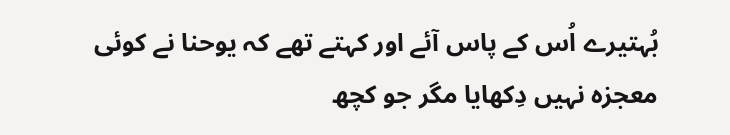بُہتیرے اُس کے پاس آئے اور کہتے تھے کہ یوحنا نے کوئی معجزہ نہیں دِکھایا مگر جو کچھ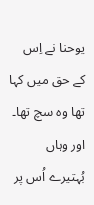یوحنا نے اِس کے حق میں کہا تھا وہ سچ تھا۔ اور وہاں بُہتیرے اُس پر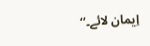اِیمان لائے۔‘‘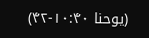(یوحنا ۱۰:۴۰-۴۲)